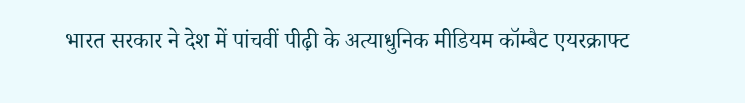भारत सरकार ने देश में पांचवीं पीढ़ी के अत्याधुनिक मीडियम कॉम्बैट एयरक्राफ्ट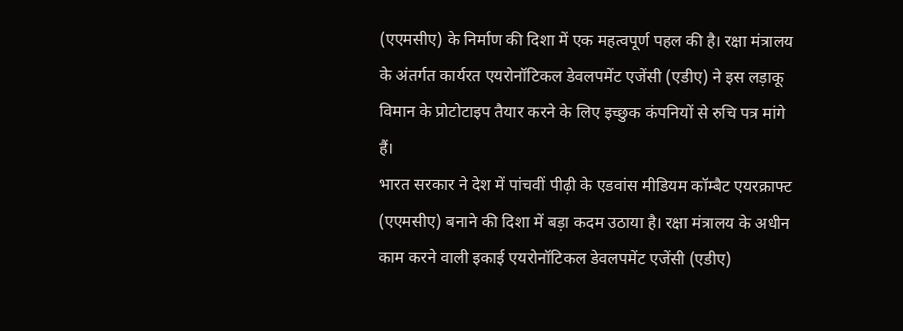(एएमसीए) के निर्माण की दिशा में एक महत्वपूर्ण पहल की है। रक्षा मंत्रालय के अंतर्गत कार्यरत एयरोनॉटिकल डेवलपमेंट एजेंसी (एडीए) ने इस लड़ाकू विमान के प्रोटोटाइप तैयार करने के लिए इच्छुक कंपनियों से रुचि पत्र मांगे हैं।
भारत सरकार ने देश में पांचवीं पीढ़ी के एडवांस मीडियम कॉम्बैट एयरक्राफ्ट (एएमसीए) बनाने की दिशा में बड़ा कदम उठाया है। रक्षा मंत्रालय के अधीन काम करने वाली इकाई एयरोनॉटिकल डेवलपमेंट एजेंसी (एडीए)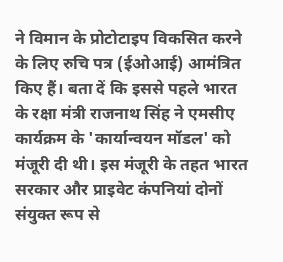ने विमान के प्रोटोटाइप विकसित करने के लिए रुचि पत्र (ईओआई) आमंत्रित किए हैं। बता दें कि इससे पहले भारत के रक्षा मंत्री राजनाथ सिंह ने एमसीए कार्यक्रम के 'कार्यान्वयन मॉडल' को मंजूरी दी थी। इस मंजूरी के तहत भारत सरकार और प्राइवेट कंपनियां दोनों संयुक्त रूप से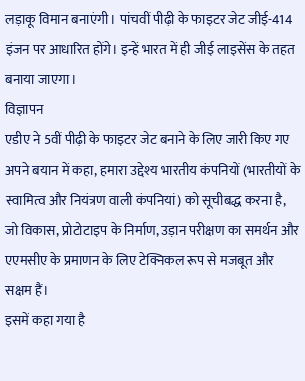लड़ाकू विमान बनाएंगी। पांचवीं पीढ़ी के फाइटर जेट जीई-414 इंजन पर आधारित होंगे। इन्हें भारत में ही जीई लाइसेंस के तहत बनाया जाएगा।
विज्ञापन
एडीए ने 5वीं पीढ़ी के फाइटर जेट बनाने के लिए जारी किए गए अपने बयान में कहा, हमारा उद्देश्य भारतीय कंपनियों (भारतीयों के स्वामित्व और नियंत्रण वाली कंपनियां) को सूचीबद्ध करना है, जो विकास, प्रोटोटाइप के निर्माण, उड़ान परीक्षण का समर्थन और एएमसीए के प्रमाणन के लिए टेक्निकल रूप से मजबूत और सक्षम हैं।
इसमें कहा गया है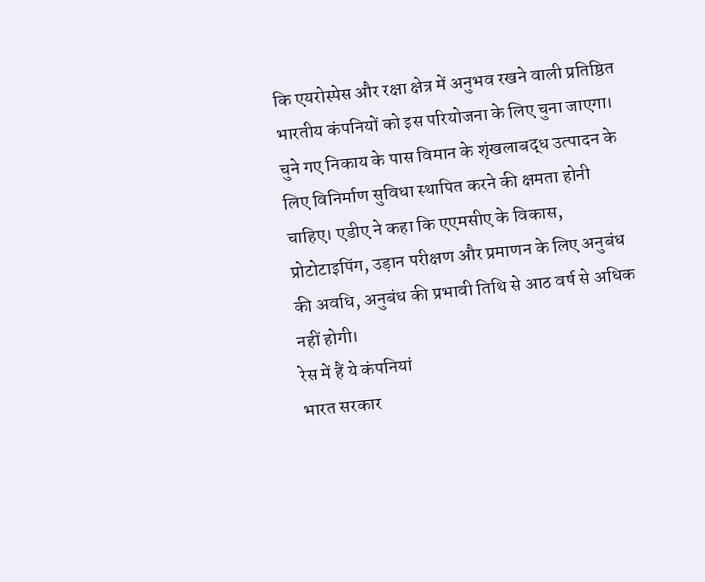कि एयरोस्पेस और रक्षा क्षेत्र में अनुभव रखने वाली प्रतिष्ठित भारतीय कंपनियों को इस परियोजना के लिए चुना जाएगा। चुने गए निकाय के पास विमान के शृंखलाबद्ध उत्पादन के लिए विनिर्माण सुविधा स्थापित करने की क्षमता होनी चाहिए। एडीए ने कहा कि एएमसीए के विकास, प्रोटोटाइपिंग, उड़ान परीक्षण और प्रमाणन के लिए अनुबंध की अवधि, अनुबंध की प्रभावी तिथि से आठ वर्ष से अधिक नहीं होगी।
रेस में हैं ये कंपनियां
भारत सरकार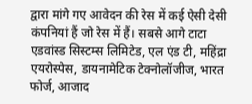द्वारा मांगे गए आवेदन की रेस में कई ऐसी देसी कंपनियां हैं जो रेस में हैं। सबसे आगे टाटा एडवांस्ड सिस्टम्स लिमिटेड, एल एंड टी, महिंद्रा एयरोस्पेस, डायनामेटिक टेक्नोलॉजीज, भारत फोर्ज, आजाद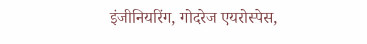इंजीनियरिंग, गोदरेज एयरोस्पेस,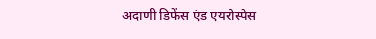अदाणी डिफेंस एंड एयरोस्पेस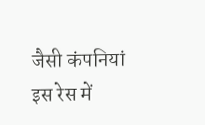जैसी कंपनियां इस रेस में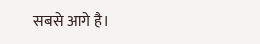सबसे आगे है।